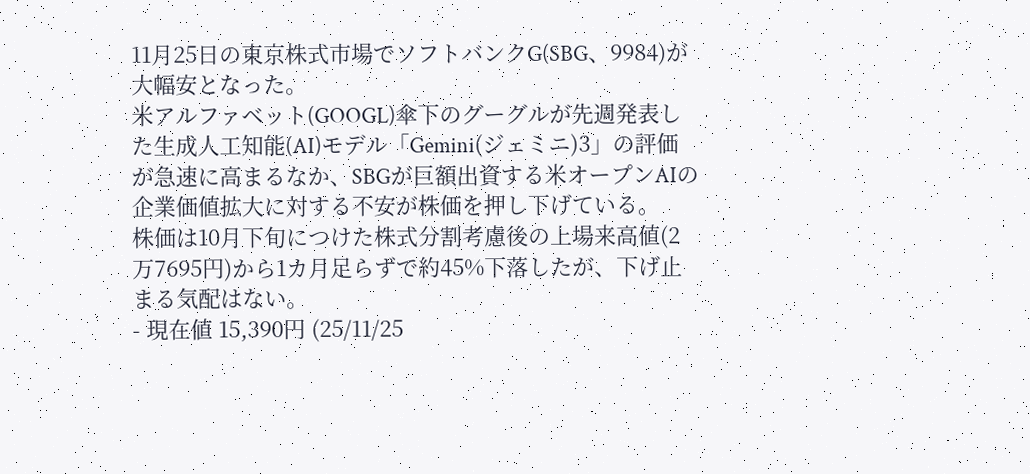11月25日の東京株式市場でソフトバンクG(SBG、9984)が大幅安となった。
米アルファベット(GOOGL)傘下のグーグルが先週発表した生成人工知能(AI)モデル「Gemini(ジェミニ)3」の評価が急速に高まるなか、SBGが巨額出資する米オープンAIの企業価値拡大に対する不安が株価を押し下げている。
株価は10月下旬につけた株式分割考慮後の上場来高値(2万7695円)から1カ月足らずで約45%下落したが、下げ止まる気配はない。
- 現在値 15,390円 (25/11/25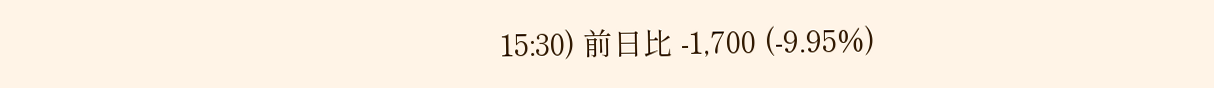15:30) 前日比 -1,700 (-9.95%)